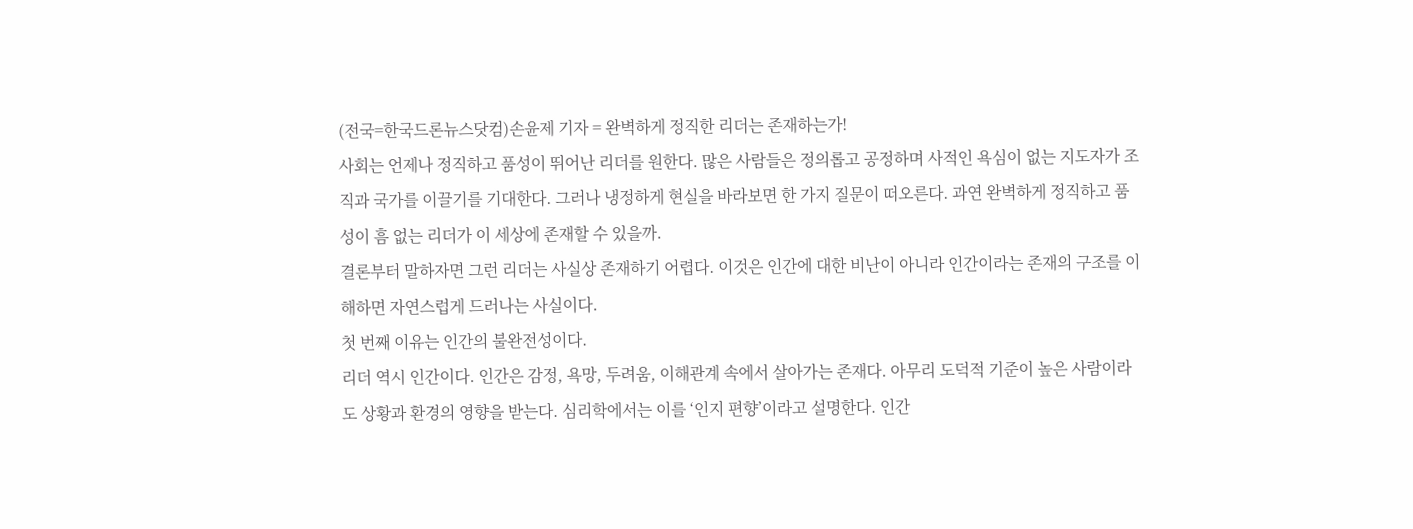(전국=한국드론뉴스닷컴)손윤제 기자 = 완벽하게 정직한 리더는 존재하는가!
사회는 언제나 정직하고 품성이 뛰어난 리더를 원한다. 많은 사람들은 정의롭고 공정하며 사적인 욕심이 없는 지도자가 조직과 국가를 이끌기를 기대한다. 그러나 냉정하게 현실을 바라보면 한 가지 질문이 떠오른다. 과연 완벽하게 정직하고 품성이 흠 없는 리더가 이 세상에 존재할 수 있을까.
결론부터 말하자면 그런 리더는 사실상 존재하기 어렵다. 이것은 인간에 대한 비난이 아니라 인간이라는 존재의 구조를 이해하면 자연스럽게 드러나는 사실이다.
첫 번째 이유는 인간의 불완전성이다.
리더 역시 인간이다. 인간은 감정, 욕망, 두려움, 이해관계 속에서 살아가는 존재다. 아무리 도덕적 기준이 높은 사람이라도 상황과 환경의 영향을 받는다. 심리학에서는 이를 ‘인지 편향’이라고 설명한다. 인간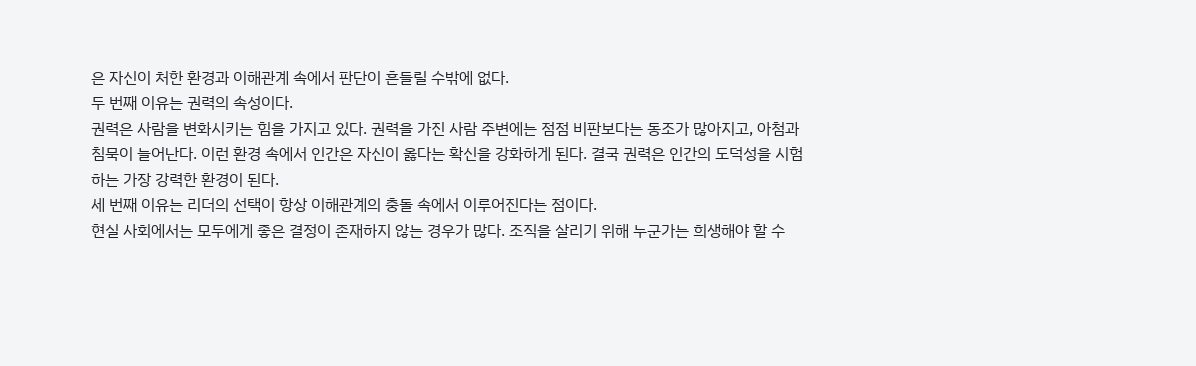은 자신이 처한 환경과 이해관계 속에서 판단이 흔들릴 수밖에 없다.
두 번째 이유는 권력의 속성이다.
권력은 사람을 변화시키는 힘을 가지고 있다. 권력을 가진 사람 주변에는 점점 비판보다는 동조가 많아지고, 아첨과 침묵이 늘어난다. 이런 환경 속에서 인간은 자신이 옳다는 확신을 강화하게 된다. 결국 권력은 인간의 도덕성을 시험하는 가장 강력한 환경이 된다.
세 번째 이유는 리더의 선택이 항상 이해관계의 충돌 속에서 이루어진다는 점이다.
현실 사회에서는 모두에게 좋은 결정이 존재하지 않는 경우가 많다. 조직을 살리기 위해 누군가는 희생해야 할 수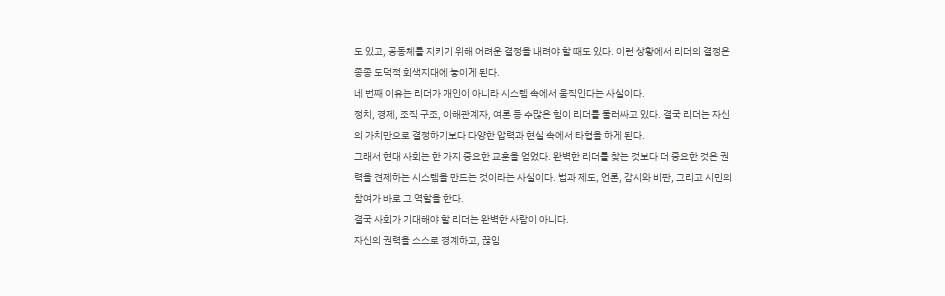도 있고, 공동체를 지키기 위해 어려운 결정을 내려야 할 때도 있다. 이런 상황에서 리더의 결정은 종종 도덕적 회색지대에 놓이게 된다.
네 번째 이유는 리더가 개인이 아니라 시스템 속에서 움직인다는 사실이다.
정치, 경제, 조직 구조, 이해관계자, 여론 등 수많은 힘이 리더를 둘러싸고 있다. 결국 리더는 자신의 가치만으로 결정하기보다 다양한 압력과 현실 속에서 타협을 하게 된다.
그래서 현대 사회는 한 가지 중요한 교훈을 얻었다. 완벽한 리더를 찾는 것보다 더 중요한 것은 권력을 견제하는 시스템을 만드는 것이라는 사실이다. 법과 제도, 언론, 감시와 비판, 그리고 시민의 참여가 바로 그 역할을 한다.
결국 사회가 기대해야 할 리더는 완벽한 사람이 아니다.
자신의 권력을 스스로 경계하고, 끊임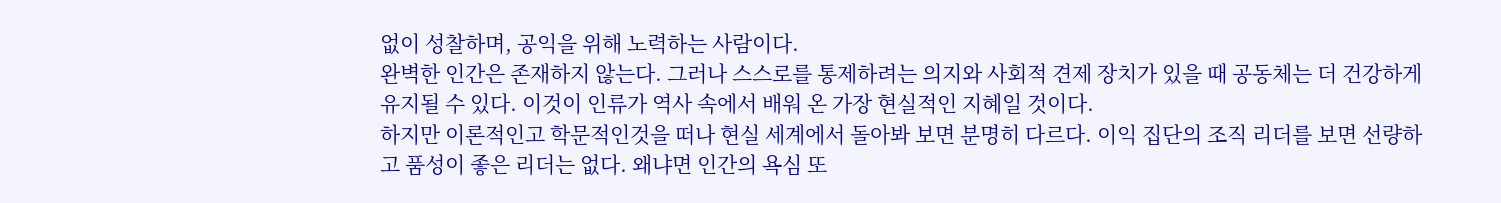없이 성찰하며, 공익을 위해 노력하는 사람이다.
완벽한 인간은 존재하지 않는다. 그러나 스스로를 통제하려는 의지와 사회적 견제 장치가 있을 때 공동체는 더 건강하게 유지될 수 있다. 이것이 인류가 역사 속에서 배워 온 가장 현실적인 지혜일 것이다.
하지만 이론적인고 학문적인것을 떠나 현실 세계에서 돌아봐 보면 분명히 다르다. 이익 집단의 조직 리더를 보면 선량하고 품성이 좋은 리더는 없다. 왜냐면 인간의 욕심 또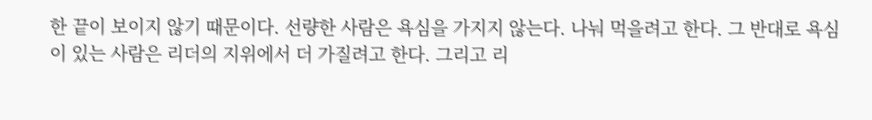한 끝이 보이지 않기 때문이다. 선량한 사람은 욕심을 가지지 않는다. 나눠 먹을려고 한다. 그 반대로 욕심이 있는 사람은 리더의 지위에서 더 가질려고 한다. 그리고 리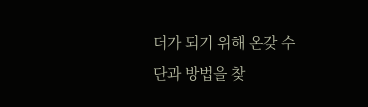더가 되기 위해 온갖 수단과 방법을 찾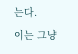는다.
이는 그냥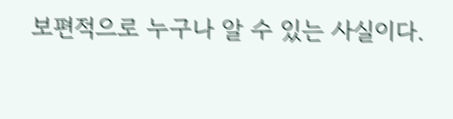보편적으로 누구나 알 수 있는 사실이다.